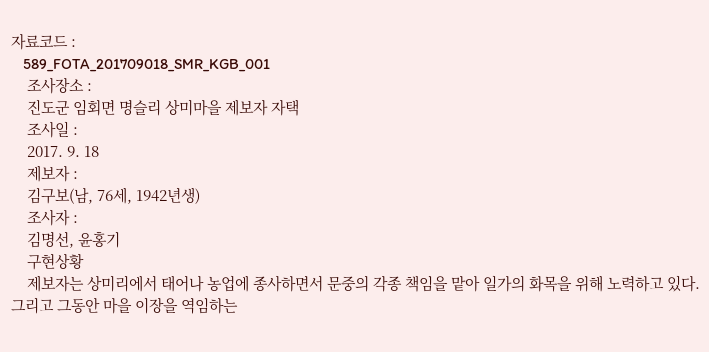자료코드 :
    589_FOTA_201709018_SMR_KGB_001
    조사장소 :
    진도군 임회면 명슬리 상미마을 제보자 자택
    조사일 :
    2017. 9. 18
    제보자 :
    김구보(남, 76세, 1942년생)
    조사자 :
    김명선, 윤홍기
    구현상황
    제보자는 상미리에서 태어나 농업에 종사하면서 문중의 각종 책임을 맡아 일가의 화목을 위해 노력하고 있다. 그리고 그동안 마을 이장을 역임하는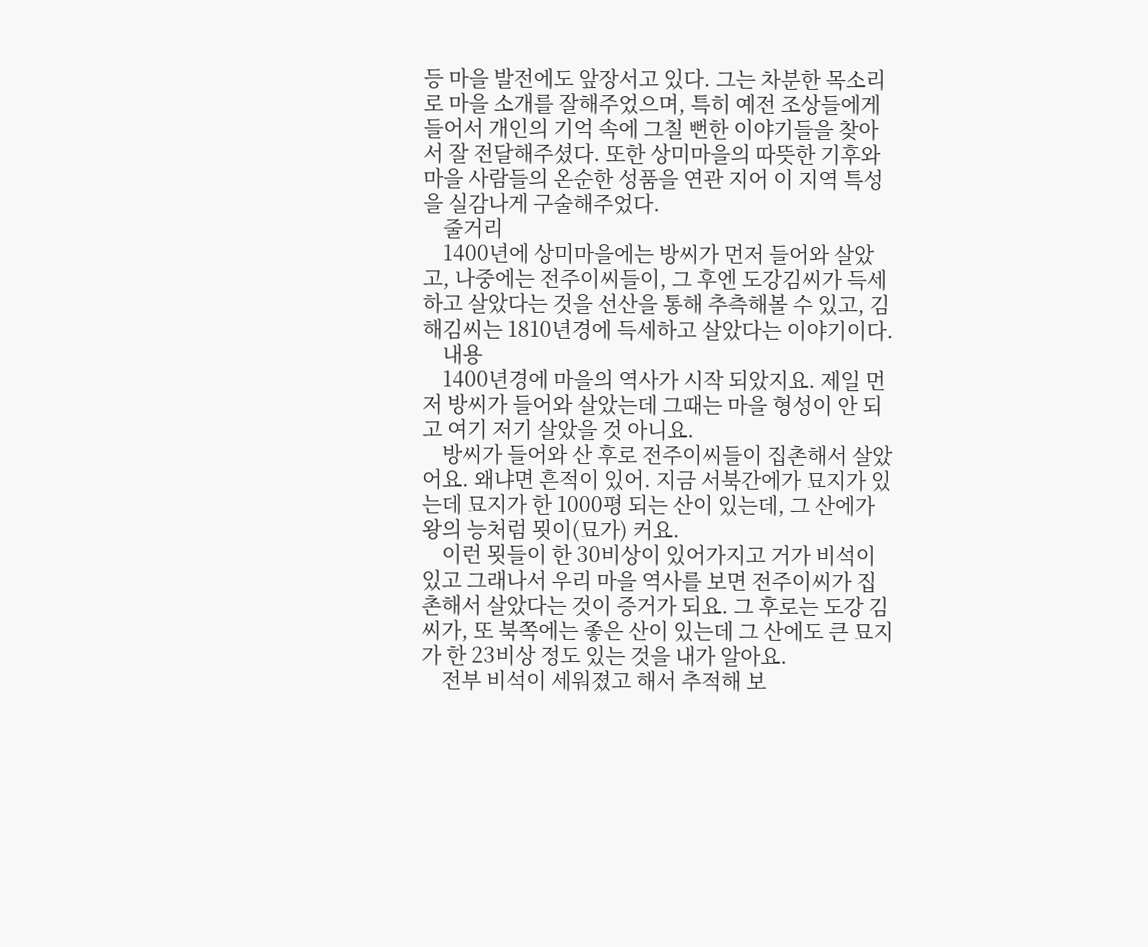등 마을 발전에도 앞장서고 있다. 그는 차분한 목소리로 마을 소개를 잘해주었으며, 특히 예전 조상들에게 들어서 개인의 기억 속에 그칠 뻔한 이야기들을 찾아서 잘 전달해주셨다. 또한 상미마을의 따뜻한 기후와 마을 사람들의 온순한 성품을 연관 지어 이 지역 특성을 실감나게 구술해주었다.
    줄거리
    1400년에 상미마을에는 방씨가 먼저 들어와 살았고, 나중에는 전주이씨들이, 그 후엔 도강김씨가 득세하고 살았다는 것을 선산을 통해 추측해볼 수 있고, 김해김씨는 1810년경에 득세하고 살았다는 이야기이다.
    내용
    1400년경에 마을의 역사가 시작 되았지요. 제일 먼저 방씨가 들어와 살았는데 그때는 마을 형성이 안 되고 여기 저기 살았을 것 아니요.
    방씨가 들어와 산 후로 전주이씨들이 집촌해서 살았어요. 왜냐면 흔적이 있어. 지금 서북간에가 묘지가 있는데 묘지가 한 1000평 되는 산이 있는데, 그 산에가 왕의 능처럼 묏이(묘가) 커요.
    이런 묏들이 한 30비상이 있어가지고 거가 비석이 있고 그래나서 우리 마을 역사를 보면 전주이씨가 집촌해서 살았다는 것이 증거가 되요. 그 후로는 도강 김씨가, 또 북쪽에는 좋은 산이 있는데 그 산에도 큰 묘지가 한 23비상 정도 있는 것을 내가 알아요.
    전부 비석이 세워졌고 해서 추적해 보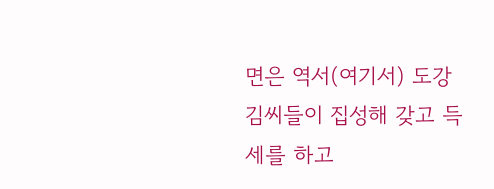면은 역서(여기서) 도강 김씨들이 집성해 갖고 득세를 하고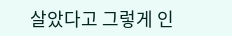살았다고 그렇게 인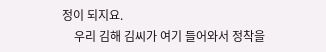정이 되지요.
    우리 김해 김씨가 여기 들어와서 정착을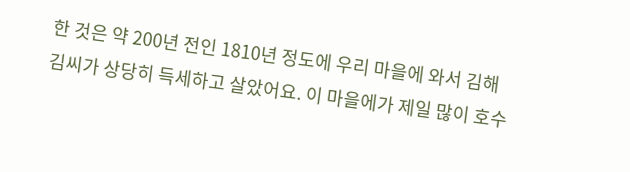한 것은 약 200년 전인 1810년 정도에 우리 마을에 와서 김해 김씨가 상당히 득세하고 살았어요. 이 마을에가 제일 많이 호수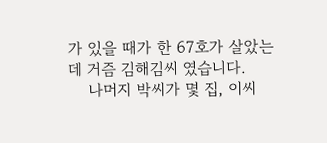가 있을 때가 한 67호가 살았는데 거즘 김해김씨 였습니다.
    나머지 박씨가 몇 집, 이씨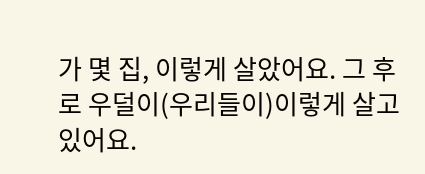가 몇 집, 이렇게 살았어요. 그 후로 우덜이(우리들이)이렇게 살고 있어요.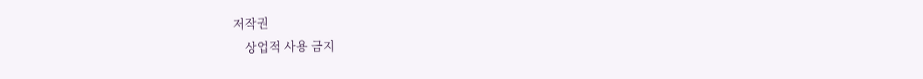저작권
    상업적 사용 금지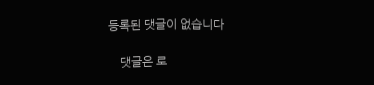등록된 댓글이 없습니다

    댓글은 로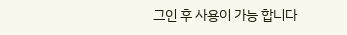그인 후 사용이 가능 합니다